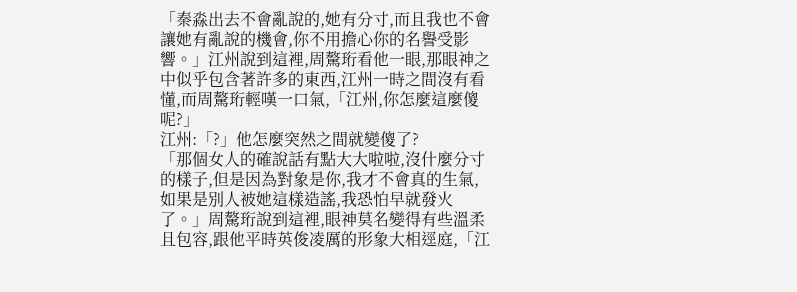「秦淼出去不會亂說的,她有分寸,而且我也不會讓她有亂說的機會,你不用擔心你的名譽受影響。」江州說到這裡,周驁珩看他一眼,那眼神之中似乎包含著許多的東西,江州一時之間沒有看懂,而周驁珩輕嘆一口氣,「江州,你怎麼這麼傻呢?」
江州:「?」他怎麼突然之間就變傻了?
「那個女人的確說話有點大大啦啦,沒什麼分寸的樣子,但是因為對象是你,我才不會真的生氣,如果是別人被她這樣造謠,我恐怕早就發火了。」周驁珩說到這裡,眼神莫名變得有些溫柔且包容,跟他平時英俊凌厲的形象大相逕庭,「江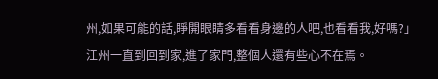州,如果可能的話,睜開眼睛多看看身邊的人吧,也看看我,好嗎?」
江州一直到回到家,進了家門,整個人還有些心不在焉。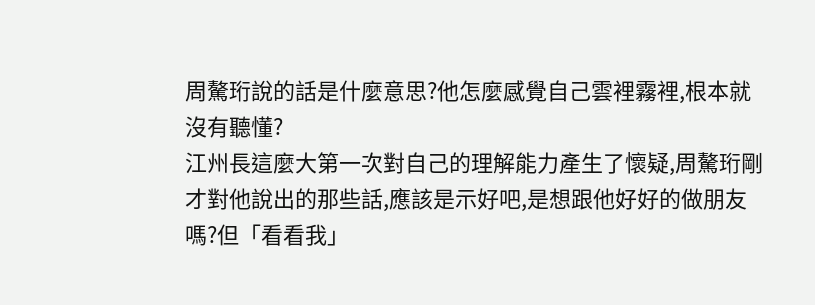周驁珩說的話是什麼意思?他怎麼感覺自己雲裡霧裡,根本就沒有聽懂?
江州長這麼大第一次對自己的理解能力產生了懷疑,周驁珩剛才對他說出的那些話,應該是示好吧,是想跟他好好的做朋友嗎?但「看看我」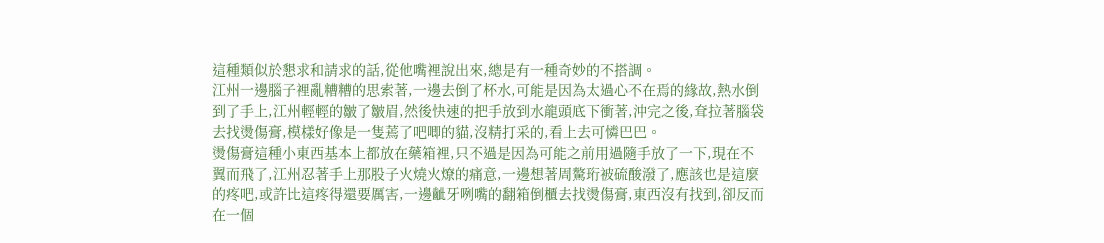這種類似於懇求和請求的話,從他嘴裡說出來,總是有一種奇妙的不搭調。
江州一邊腦子裡亂糟糟的思索著,一邊去倒了杯水,可能是因為太過心不在焉的緣故,熱水倒到了手上,江州輕輕的皺了皺眉,然後快速的把手放到水龍頭底下衝著,沖完之後,耷拉著腦袋去找燙傷膏,模樣好像是一隻蔫了吧唧的貓,沒精打采的,看上去可憐巴巴。
燙傷膏這種小東西基本上都放在藥箱裡,只不過是因為可能之前用過隨手放了一下,現在不翼而飛了,江州忍著手上那股子火燒火燎的痛意,一邊想著周驁珩被硫酸潑了,應該也是這麼的疼吧,或許比這疼得還要厲害,一邊齜牙咧嘴的翻箱倒櫃去找燙傷膏,東西沒有找到,卻反而在一個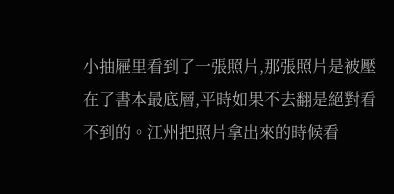小抽屜里看到了一張照片,那張照片是被壓在了書本最底層,平時如果不去翻是絕對看不到的。江州把照片拿出來的時候看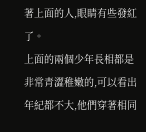著上面的人,眼睛有些發紅了。
上面的兩個少年長相都是非常青澀稚嫩的,可以看出年紀都不大,他們穿著相同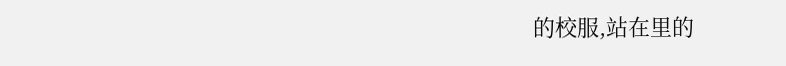的校服,站在里的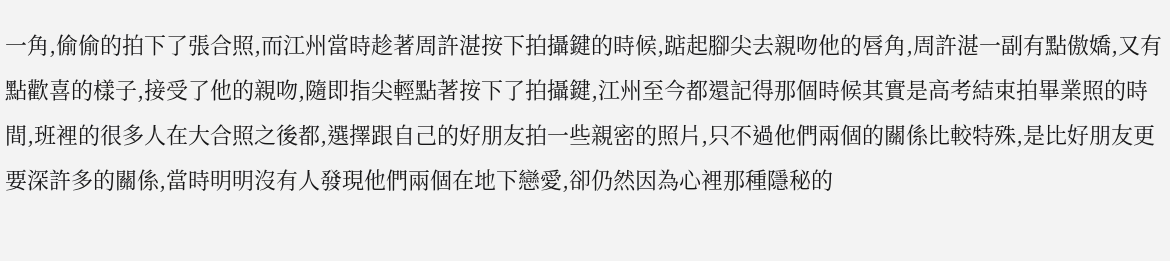一角,偷偷的拍下了張合照,而江州當時趁著周許湛按下拍攝鍵的時候,踮起腳尖去親吻他的唇角,周許湛一副有點傲嬌,又有點歡喜的樣子,接受了他的親吻,隨即指尖輕點著按下了拍攝鍵,江州至今都還記得那個時候其實是高考結束拍畢業照的時間,班裡的很多人在大合照之後都,選擇跟自己的好朋友拍一些親密的照片,只不過他們兩個的關係比較特殊,是比好朋友更要深許多的關係,當時明明沒有人發現他們兩個在地下戀愛,卻仍然因為心裡那種隱秘的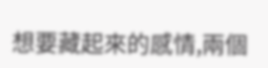想要藏起來的感情,兩個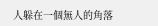人躲在一個無人的角落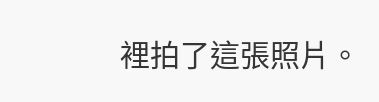裡拍了這張照片。